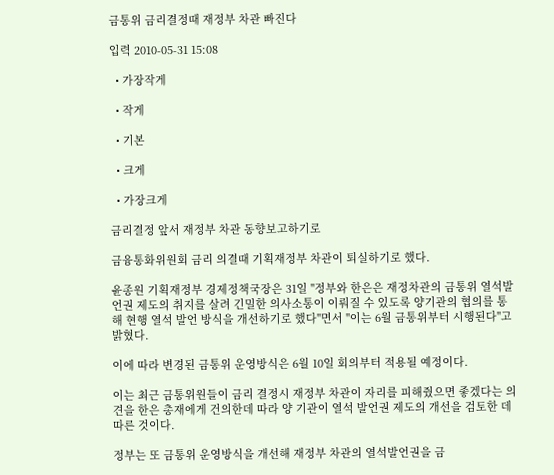금통위 금리결정때 재정부 차관 빠진다

입력 2010-05-31 15:08

  • 가장작게

  • 작게

  • 기본

  • 크게

  • 가장크게

금리결정 앞서 재정부 차관 동향보고하기로

금융통화위원회 금리 의결때 기획재정부 차관이 퇴실하기로 했다.

윤종원 기획재정부 경제정책국장은 31일 "정부와 한은은 재정차관의 금통위 열석발언권 제도의 취지를 살려 긴밀한 의사소통이 이뤄질 수 있도록 양기관의 협의를 통해 현행 열석 발언 방식을 개선하기로 했다"면서 "이는 6월 금통위부터 시행된다"고 밝혔다.

이에 따라 변경된 금통위 운영방식은 6월 10일 회의부터 적용될 예정이다.

이는 최근 금통위원들이 금리 결정시 재정부 차관이 자리를 피해줬으면 좋겠다는 의견을 한은 총재에게 건의한데 따라 양 기관이 열석 발언권 제도의 개선을 검토한 데 따른 것이다.

정부는 또 금통위 운영방식을 개선해 재정부 차관의 열석발언권을 금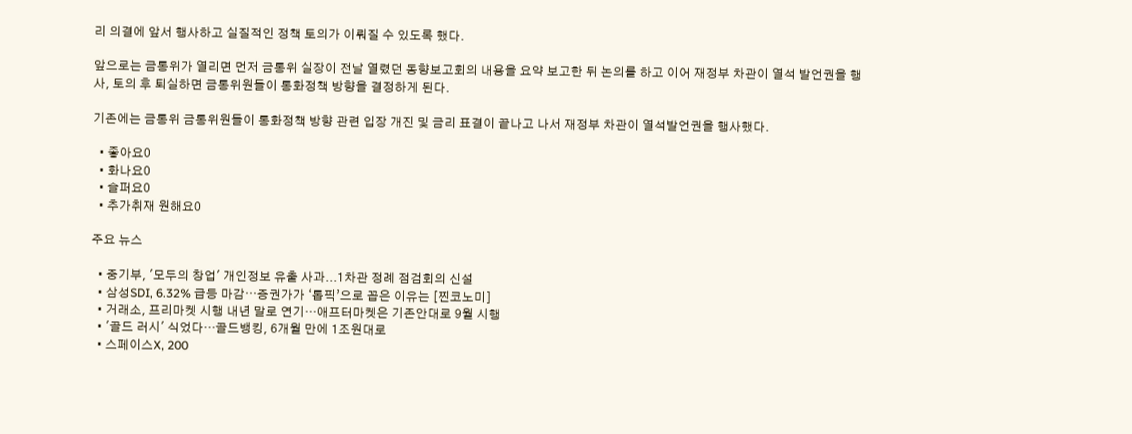리 의결에 앞서 행사하고 실질적인 정책 토의가 이뤄질 수 있도록 했다.

앞으로는 금통위가 열리면 먼저 금통위 실장이 전날 열렸던 동향보고회의 내용을 요약 보고한 뒤 논의를 하고 이어 재정부 차관이 열석 발언권을 행사, 토의 후 퇴실하면 금통위원들이 통화정책 방향을 결정하게 된다.

기존에는 금통위 금통위원들이 통화정책 방향 관련 입장 개진 및 금리 표결이 끝나고 나서 재정부 차관이 열석발언권을 행사했다.

  • 좋아요0
  • 화나요0
  • 슬퍼요0
  • 추가취재 원해요0

주요 뉴스

  • 중기부, '모두의 창업' 개인정보 유출 사과...1차관 정례 점검회의 신설
  • 삼성SDI, 6.32% 급등 마감⋯증권가가 ‘톱픽’으로 꼽은 이유는 [찐코노미]
  • 거래소, 프리마켓 시행 내년 말로 연기···애프터마켓은 기존안대로 9월 시행
  • '골드 러시' 식었다…골드뱅킹, 6개월 만에 1조원대로
  • 스페이스X, 200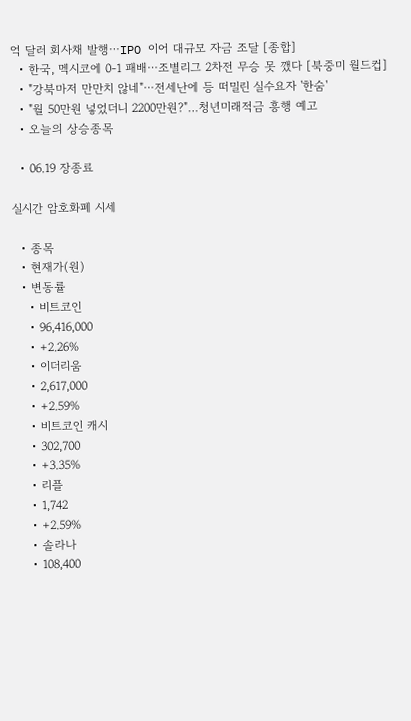억 달러 회사채 발행⋯IPO 이어 대규모 자금 조달 [종합]
  • 한국, 멕시코에 0-1 패배⋯조별리그 2차전 무승 못 깼다 [북중미 월드컵]
  • "강북마저 만만치 않네"⋯전세난에 등 떠밀린 실수요자 '한숨'
  • "월 50만원 넣었더니 2200만원?"…청년미래적금 흥행 예고
  • 오늘의 상승종목

  • 06.19 장종료

실시간 암호화폐 시세

  • 종목
  • 현재가(원)
  • 변동률
    • 비트코인
    • 96,416,000
    • +2.26%
    • 이더리움
    • 2,617,000
    • +2.59%
    • 비트코인 캐시
    • 302,700
    • +3.35%
    • 리플
    • 1,742
    • +2.59%
    • 솔라나
    • 108,400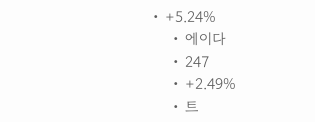• +5.24%
    • 에이다
    • 247
    • +2.49%
    • 트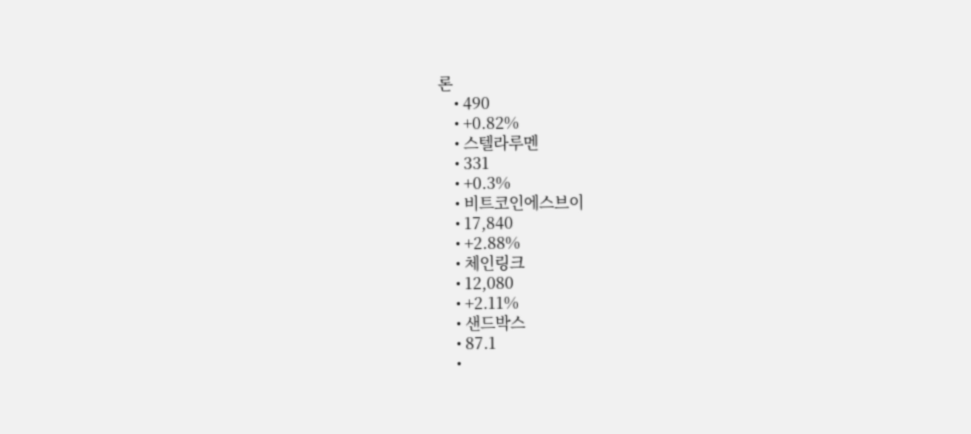론
    • 490
    • +0.82%
    • 스텔라루멘
    • 331
    • +0.3%
    • 비트코인에스브이
    • 17,840
    • +2.88%
    • 체인링크
    • 12,080
    • +2.11%
    • 샌드박스
    • 87.1
    •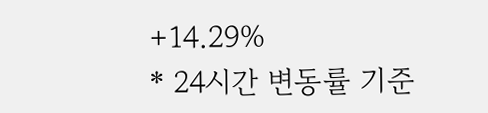+14.29%
* 24시간 변동률 기준